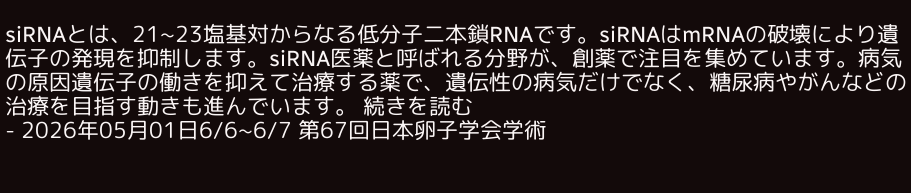siRNAとは、21~23塩基対からなる低分子二本鎖RNAです。siRNAはmRNAの破壊により遺伝子の発現を抑制します。siRNA医薬と呼ばれる分野が、創薬で注目を集めています。病気の原因遺伝子の働きを抑えて治療する薬で、遺伝性の病気だけでなく、糖尿病やがんなどの治療を目指す動きも進んでいます。 続きを読む
- 2026年05月01日6/6~6/7 第67回日本卵子学会学術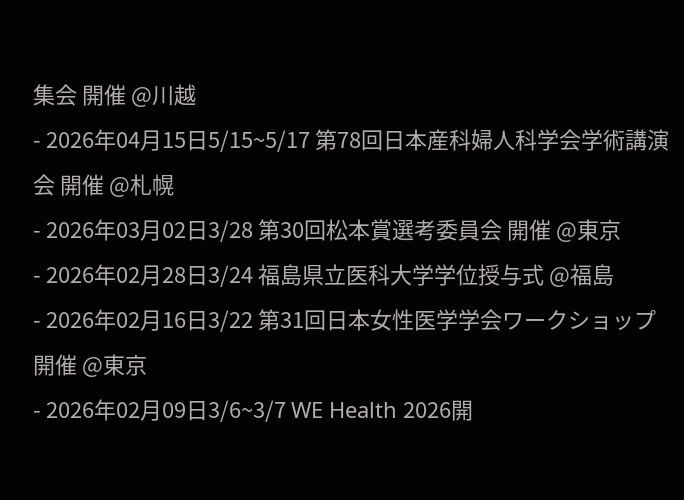集会 開催 @川越
- 2026年04月15日5/15~5/17 第78回日本産科婦人科学会学術講演会 開催 @札幌
- 2026年03月02日3/28 第30回松本賞選考委員会 開催 @東京
- 2026年02月28日3/24 福島県立医科大学学位授与式 @福島
- 2026年02月16日3/22 第31回日本女性医学学会ワークショップ 開催 @東京
- 2026年02月09日3/6~3/7 WE Health 2026開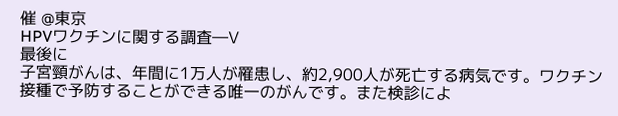催 @東京
HPVワクチンに関する調査―Ⅴ
最後に
子宮頸がんは、年間に1万人が罹患し、約2,900人が死亡する病気です。ワクチン接種で予防することができる唯一のがんです。また検診によ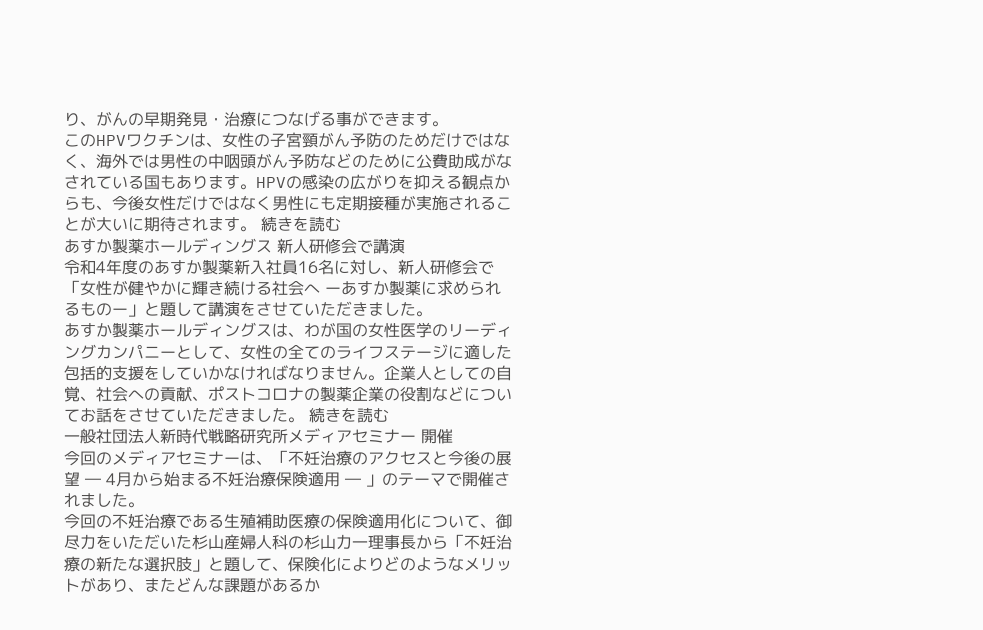り、がんの早期発見・治療につなげる事ができます。
このHPVワクチンは、女性の子宮頸がん予防のためだけではなく、海外では男性の中咽頭がん予防などのために公費助成がなされている国もあります。HPVの感染の広がりを抑える観点からも、今後女性だけではなく男性にも定期接種が実施されることが大いに期待されます。 続きを読む
あすか製薬ホールディングス 新人研修会で講演
令和4年度のあすか製薬新入社員16名に対し、新人研修会で「女性が健やかに輝き続ける社会へ ーあすか製薬に求められるものー」と題して講演をさせていただきました。
あすか製薬ホールディングスは、わが国の女性医学のリーディングカンパニーとして、女性の全てのライフステージに適した包括的支援をしていかなければなりません。企業人としての自覚、社会への貢献、ポストコロナの製薬企業の役割などについてお話をさせていただきました。 続きを読む
一般社団法人新時代戦略研究所メディアセミナー 開催
今回のメディアセミナーは、「不妊治療のアクセスと今後の展望 ― 4月から始まる不妊治療保険適用 ― 」のテーマで開催されました。
今回の不妊治療である生殖補助医療の保険適用化について、御尽力をいただいた杉山産婦人科の杉山力一理事長から「不妊治療の新たな選択肢」と題して、保険化によりどのようなメリットがあり、またどんな課題があるか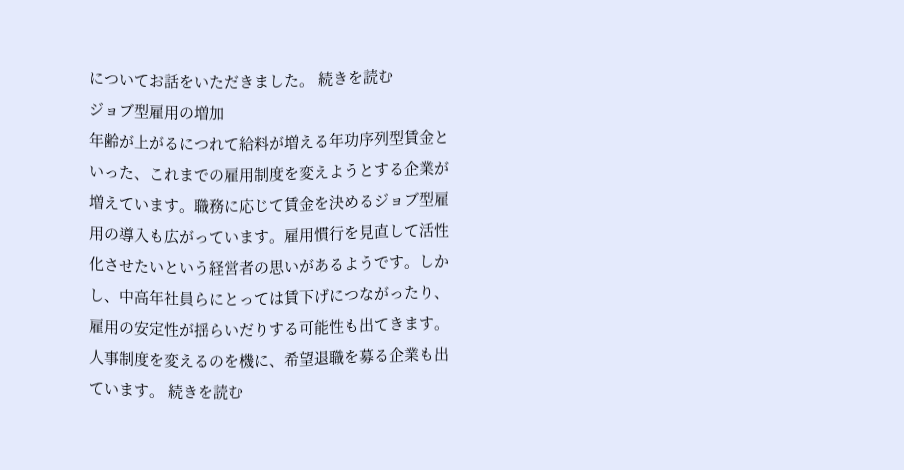についてお話をいただきました。 続きを読む
ジョブ型雇用の増加
年齢が上がるにつれて給料が増える年功序列型賃金といった、これまでの雇用制度を変えようとする企業が増えています。職務に応じて賃金を決めるジョブ型雇用の導入も広がっています。雇用慣行を見直して活性化させたいという経営者の思いがあるようです。しかし、中高年社員らにとっては賃下げにつながったり、雇用の安定性が揺らいだりする可能性も出てきます。人事制度を変えるのを機に、希望退職を募る企業も出ています。 続きを読む